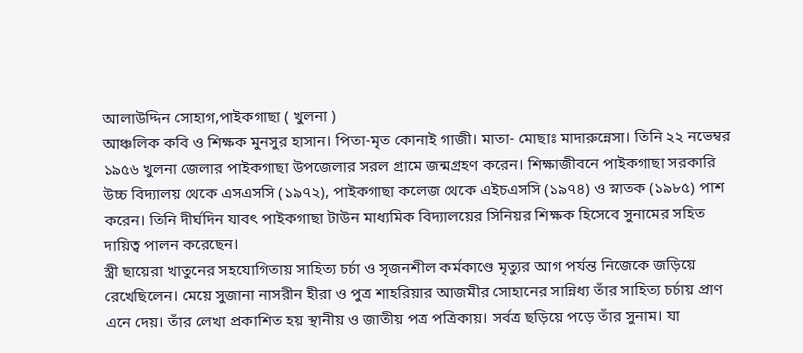আলাউদ্দিন সোহাগ,পাইকগাছা ( খুলনা )
আঞ্চলিক কবি ও শিক্ষক মুনসুর হাসান। পিতা-মৃত কোনাই গাজী। মাতা- মোছাঃ মাদারুন্নেসা। তিনি ২২ নভেম্বর ১৯৫৬ খুলনা জেলার পাইকগাছা উপজেলার সরল গ্রামে জন্মগ্রহণ করেন। শিক্ষাজীবনে পাইকগাছা সরকারি উচ্চ বিদ্যালয় থেকে এসএসসি (১৯৭২), পাইকগাছা কলেজ থেকে এইচএসসি (১৯৭৪) ও স্নাতক (১৯৮৫) পাশ করেন। তিনি দীর্ঘদিন যাবৎ পাইকগাছা টাউন মাধ্যমিক বিদ্যালয়ের সিনিয়র শিক্ষক হিসেবে সুনামের সহিত দায়িত্ব পালন করেছেন।
স্ত্রী ছায়েরা খাতুনের সহযোগিতায় সাহিত্য চর্চা ও সৃজনশীল কর্মকাণ্ডে মৃত্যুর আগ পর্যন্ত নিজেকে জড়িয়ে রেখেছিলেন। মেয়ে সুজানা নাসরীন হীরা ও পুত্র শাহরিয়ার আজমীর সোহানের সান্নিধ্য তাঁর সাহিত্য চর্চায় প্রাণ এনে দেয়। তাঁর লেখা প্রকাশিত হয় স্থানীয় ও জাতীয় পত্র পত্রিকায়। সর্বত্র ছড়িয়ে পড়ে তাঁর সুনাম। যা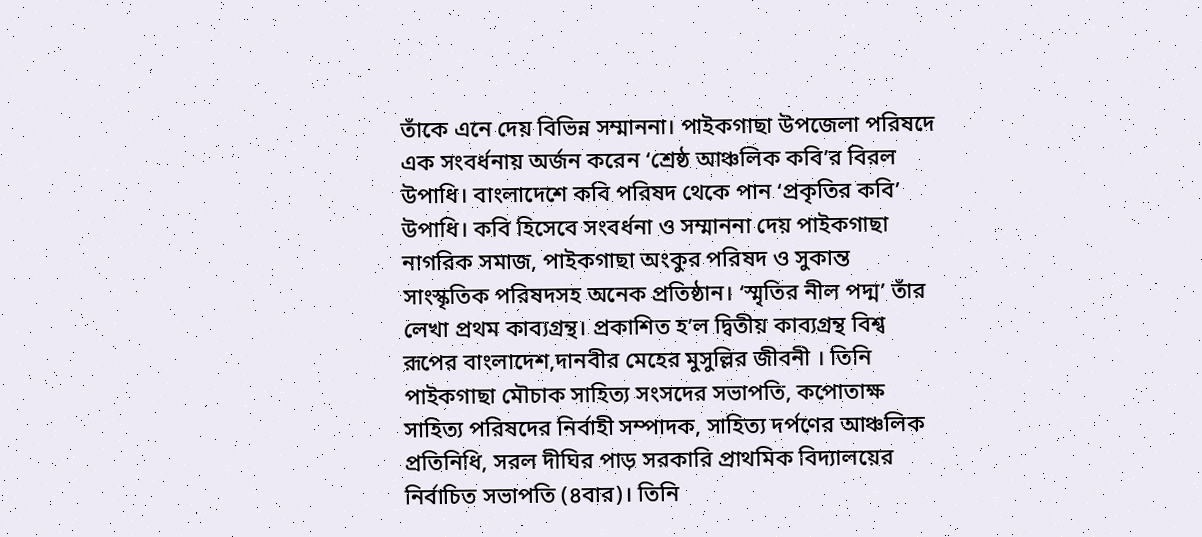তাঁকে এনে দেয় বিভিন্ন সম্মাননা। পাইকগাছা উপজেলা পরিষদে এক সংবর্ধনায় অর্জন করেন ‘শ্রেষ্ঠ আঞ্চলিক কবি’র বিরল উপাধি। বাংলাদেশে কবি পরিষদ থেকে পান ‘প্রকৃতির কবি’ উপাধি। কবি হিসেবে সংবর্ধনা ও সম্মাননা দেয় পাইকগাছা নাগরিক সমাজ, পাইকগাছা অংকুর পরিষদ ও সুকান্ত সাংস্কৃতিক পরিষদসহ অনেক প্রতিষ্ঠান। ‘স্মৃতির নীল পদ্ম’ তাঁর লেখা প্রথম কাব্যগ্রন্থ। প্রকাশিত হ’ল দ্বিতীয় কাব্যগ্রন্থ বিশ্ব রূপের বাংলাদেশ,দানবীর মেহের মুসুল্লির জীবনী । তিনি পাইকগাছা মৌচাক সাহিত্য সংসদের সভাপতি, কপোতাক্ষ সাহিত্য পরিষদের নির্বাহী সম্পাদক, সাহিত্য দর্পণের আঞ্চলিক প্রতিনিধি, সরল দীঘির পাড় সরকারি প্রাথমিক বিদ্যালয়ের নির্বাচিত সভাপতি (৪বার)। তিনি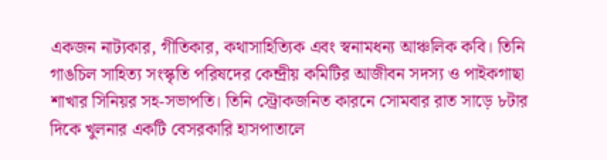একজন নাট্যকার, গীতিকার, কথাসাহিত্যিক এবং স্বনামধন্য আঞ্চলিক কবি। তিনি গাঙচিল সাহিত্য সংস্কৃতি পরিষদের কেন্দ্রীয় কমিটির আজীবন সদস্য ও পাইকগাছা শাখার সিনিয়র সহ-সভাপতি। তিনি স্ট্রোকজনিত কারনে সোমবার রাত সাড়ে ৮টার দিকে খুলনার একটি বেসরকারি হাসপাতালে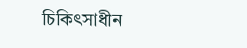চিকিৎসাধীন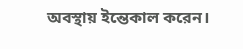অবস্থায় ইন্তেকাল করেন।